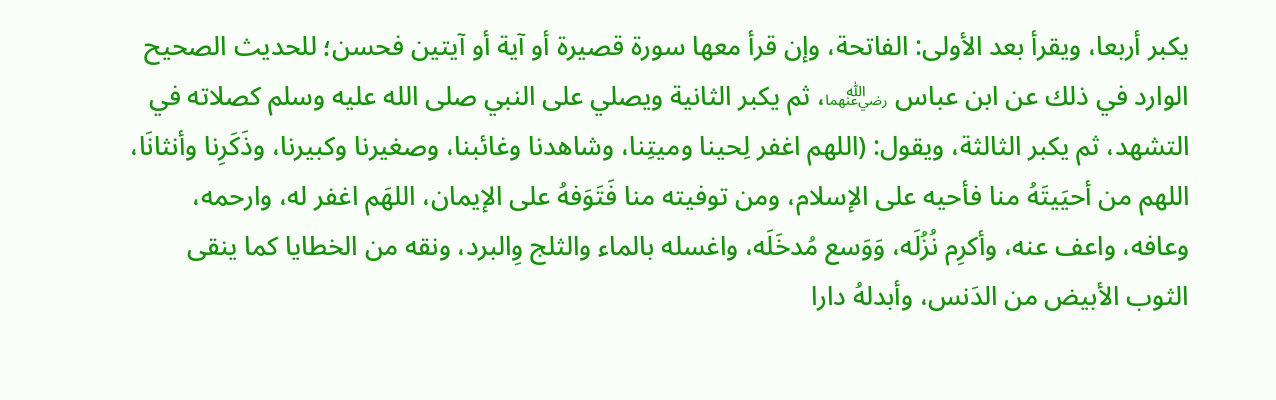يكبر أربعا، ويقرأ بعد الأولى: الفاتحة، وإن قرأ معها سورة قصيرة أو آية أو آيتين فحسن؛ للحديث الصحيح الوارد في ذلك عن ابن عباس ﵄، ثم يكبر الثانية ويصلي على النبي صلى الله عليه وسلم كصلاته في التشهد، ثم يكبر الثالثة، ويقول: (اللهم اغفر لِحينا وميتِنا، وشاهدنا وغائبنا، وصغيرنا وكبيرنا، وذَكَرِنا وأنثانَا، اللهم من أحيَيتَهُ منا فأحيه على الإسلام، ومن توفيته منا فَتَوَفهُ على الإيمان، اللهَم اغفر له، وارحمه، وعافه، واعف عنه، وأكرِم نُزُلَه، وَوَسع مُدخَلَه، واغسله بالماء والثلج وِالبرد، ونقه من الخطايا كما ينقى الثوب الأبيض من الدَنس، وأبدلهُ دارا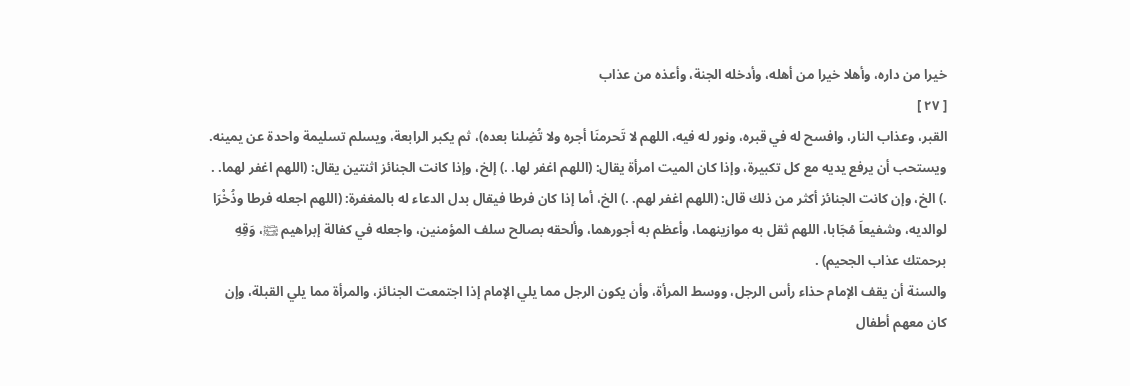خيرا من داره، وأهلا خيرا من أهله، وأدخله الجنة، وأعذه من عذاب
[ ٢٧ ]
القبر، وعذاب النار، وافسح له في قبره، ونور له فيه، اللهم لا تَحرمنَا أجره ولا تُضِلنا بعده)، ثم يكبر الرابعة، ويسلم تسليمة واحدة عن يمينه.
ويستحب أن يرفع يديه مع كل تكبيرة، وإذا كان الميت امرأة يقال: (اللهم اغفر لها. .) إلخ، وإذا كانت الجنائز اثنتين يقال: (اللهم اغفر لهما. . .) الخ، وإن كانت الجنائز أكثر من ذلك قال: (اللهم اغفر لهم. .) الخ، أما إذا كان فرطا فيقال بدل الدعاء له بالمغفرة: (اللهم اجعله فرطا وذُخْرَا لوالديه، وشفيعاَ مُجَابا، اللهم ثقل به موازينهما، وأعظم به أجورهما، وألحقه بصالح سلف المؤمنين، واجعله في كفالة إبراهيم ﵊، وَقِهِ برحمتك عذاب الجحيم) .
والسنة أن يقف الإمام حذاء رأس الرجل، ووسط المرأة، وأن يكون الرجل مما يلي الإمام إذا اجتمعت الجنائز، والمرأة مما يلي القبلة، وإن كان معهم أطفال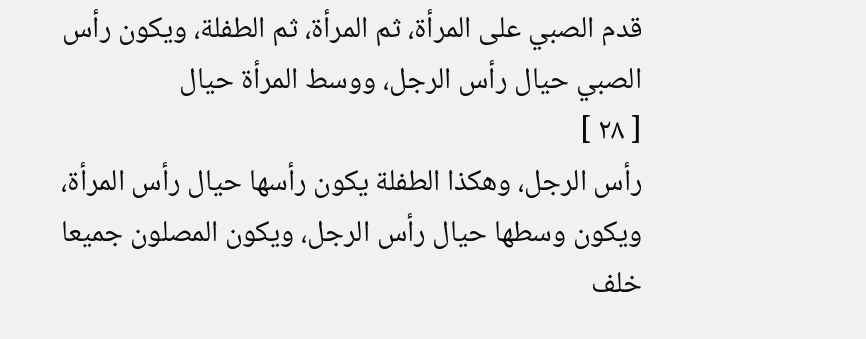قدم الصبي على المرأة، ثم المرأة، ثم الطفلة، ويكون رأس الصبي حيال رأس الرجل، ووسط المرأة حيال
[ ٢٨ ]
رأس الرجل، وهكذا الطفلة يكون رأسها حيال رأس المرأة، ويكون وسطها حيال رأس الرجل، ويكون المصلون جميعا خلف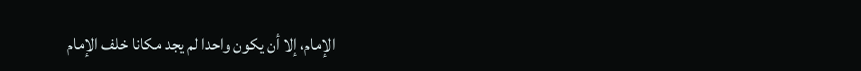الإمام، إلا أن يكون واحدا لم يجد مكانا خلف الإمام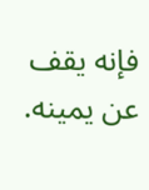فإنه يقف عن يمينه.